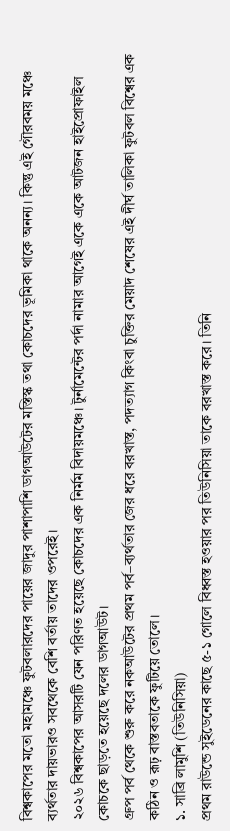বিশ্বকাপের মতো মহামঞ্চে ফুটবলারদের পায়ের জাদুর পাশাপাশি ডাগআউটের মস্তিস্ক তথা কোচদের ভূমিকা থাকে অনন্য। কিন্তু এই গৌরবময় মঞ্চে ব্যর্থতার দায়ভারও সবথেকে বেশি বর্তায় তাদের ওপরেই।
২০২৬ বিশ্বকাপের আসরটি যেন পরিণত হয়েছে কোচদের এক নির্মম বিদায়মঞ্চে। টুর্নামেন্টের পর্দা নামার আগেই একে একে আটজন হাইপ্রোফাইল কোচকে ছাড়তে হয়েছে দলের ডাগআউট।
গ্রুপ পর্ব থেকে শুরু করে নকআউটের প্রথম পর্ব–ব্যর্থতার জের ধরে বরখাস্ত, পদত্যাগ কিংবা চুক্তির মেয়াদ শেষের এই দীর্ঘ তালিকা ফুটবল বিশ্বের এক কঠিন ও রূঢ় বাস্তবতাকে ফুটিয়ে তোলে।
১. সাব্রি লামুশি (তিউনিসিয়া)
প্রথম রাউন্ডে সুইডেনের কাছে ৫-১ গোলে বিধ্বস্ত হওয়ার পর তিউনিসিয়া তাকে বরখাস্ত করে। তিনি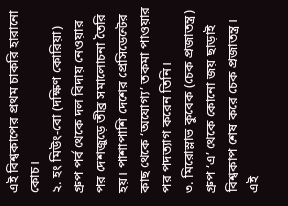এই বিশ্বকাপের প্রথম চাকরি হারানো কোচ।
২. হং মিউং-বো (দক্ষিণ কোরিয়া)
গ্রুপ পর্ব থেকে দল বিদায় নেওয়ার পর দেশজুড়ে তীব্র সমালোচনা তৈরি হয়। পাশাপাশি দেশের প্রেসিডেন্টের কাছ থেকে ‘অযোগ্য’ তকমা পাওয়ার পর পদত্যাগ করেন তিনি।
৩. মিরোস্লাভ কুবেক (চেক প্রজাতন্ত্র)
গ্রুপ ‘এ’ থেকে কোনো জয় ছাড়াই বিশ্বকাপ শেষ করে চেক প্রজাতন্ত্র। এই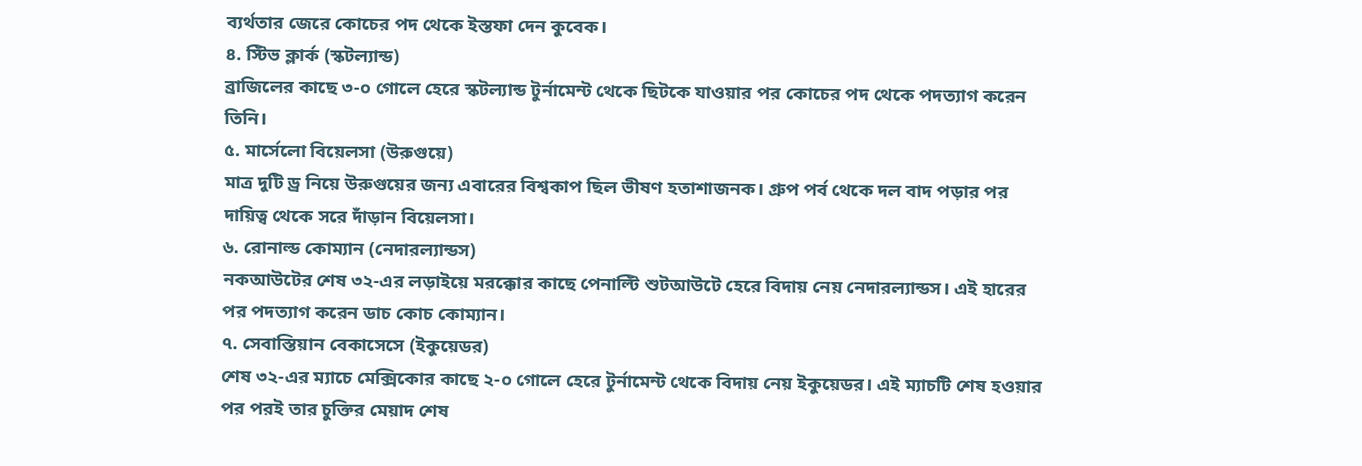ব্যর্থতার জেরে কোচের পদ থেকে ইস্তফা দেন কুবেক।
৪. স্টিভ ক্লার্ক (স্কটল্যান্ড)
ব্রাজিলের কাছে ৩-০ গোলে হেরে স্কটল্যান্ড টুর্নামেন্ট থেকে ছিটকে যাওয়ার পর কোচের পদ থেকে পদত্যাগ করেন তিনি।
৫. মার্সেলো বিয়েলসা (উরুগুয়ে)
মাত্র দুটি ড্র নিয়ে উরুগুয়ের জন্য এবারের বিশ্বকাপ ছিল ভীষণ হতাশাজনক। গ্রুপ পর্ব থেকে দল বাদ পড়ার পর দায়িত্ব থেকে সরে দাঁড়ান বিয়েলসা।
৬. রোনাল্ড কোম্যান (নেদারল্যান্ডস)
নকআউটের শেষ ৩২-এর লড়াইয়ে মরক্কোর কাছে পেনাল্টি শুটআউটে হেরে বিদায় নেয় নেদারল্যান্ডস। এই হারের পর পদত্যাগ করেন ডাচ কোচ কোম্যান।
৭. সেবাস্তিয়ান বেকাসেসে (ইকুয়েডর)
শেষ ৩২-এর ম্যাচে মেক্সিকোর কাছে ২-০ গোলে হেরে টুর্নামেন্ট থেকে বিদায় নেয় ইকুয়েডর। এই ম্যাচটি শেষ হওয়ার পর পরই তার চুক্তির মেয়াদ শেষ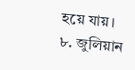হয়ে যায়।
৮. জুলিয়ান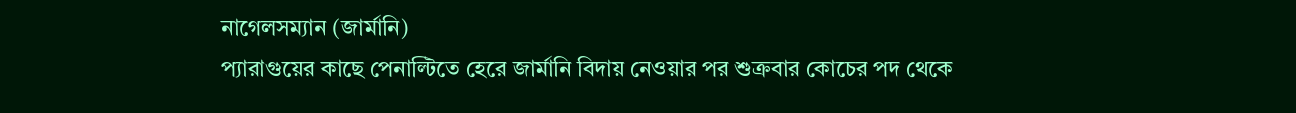নাগেলসম্যান (জার্মানি)
প্যারাগুয়ের কাছে পেনাল্টিতে হেরে জার্মানি বিদায় নেওয়ার পর শুক্রবার কোচের পদ থেকে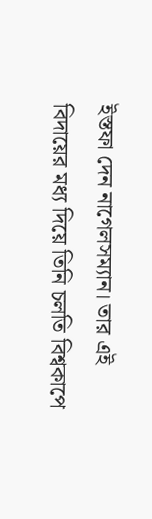ইস্তফা দেন নাগেলসম্যান। তার এই বিদায়ের মধ্য দিয়ে তিনি চলতি বিশ্বকাপে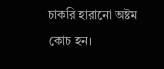চাকরি হারানো অষ্টম কোচ হন।